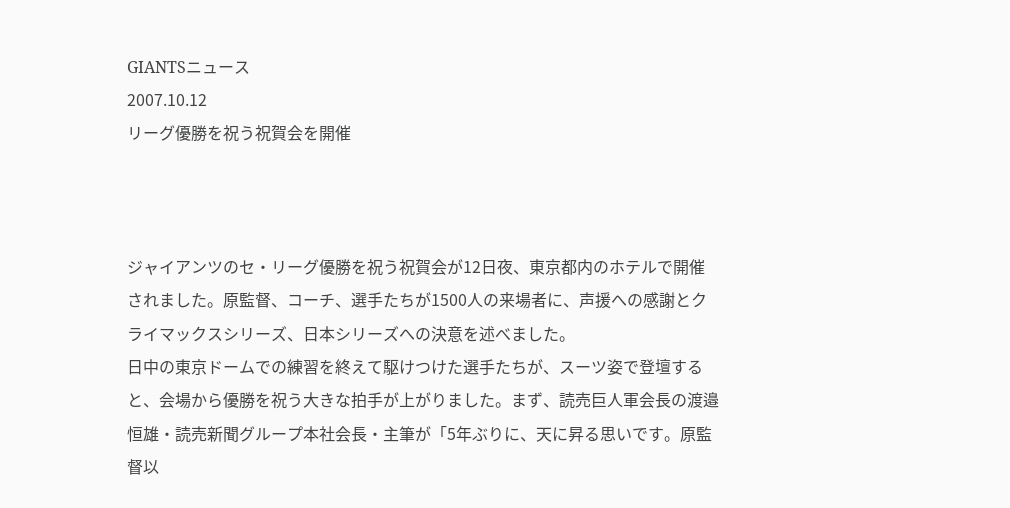GIANTSニュース
2007.10.12
リーグ優勝を祝う祝賀会を開催



ジャイアンツのセ・リーグ優勝を祝う祝賀会が12日夜、東京都内のホテルで開催されました。原監督、コーチ、選手たちが1500人の来場者に、声援への感謝とクライマックスシリーズ、日本シリーズへの決意を述べました。
日中の東京ドームでの練習を終えて駆けつけた選手たちが、スーツ姿で登壇すると、会場から優勝を祝う大きな拍手が上がりました。まず、読売巨人軍会長の渡邉恒雄・読売新聞グループ本社会長・主筆が「5年ぶりに、天に昇る思いです。原監督以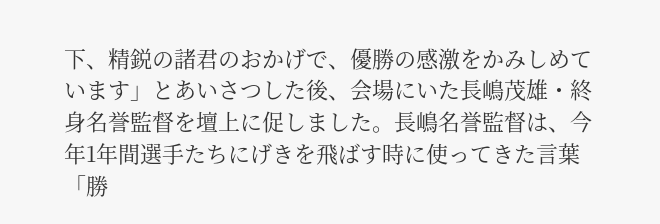下、精鋭の諸君のおかげで、優勝の感激をかみしめています」とあいさつした後、会場にいた長嶋茂雄・終身名誉監督を壇上に促しました。長嶋名誉監督は、今年1年間選手たちにげきを飛ばす時に使ってきた言葉「勝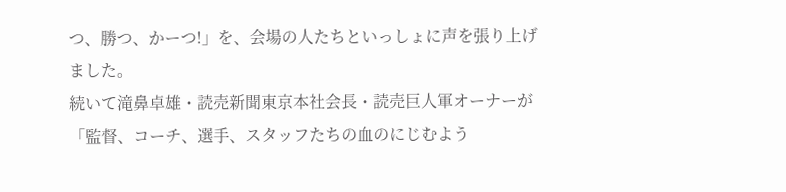つ、勝つ、かーつ!」を、会場の人たちといっしょに声を張り上げました。
続いて滝鼻卓雄・読売新聞東京本社会長・読売巨人軍オーナーが「監督、コーチ、選手、スタッフたちの血のにじむよう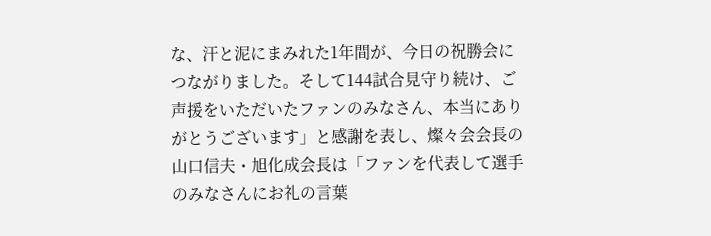な、汗と泥にまみれた1年間が、今日の祝勝会につながりました。そして144試合見守り続け、ご声援をいただいたファンのみなさん、本当にありがとうございます」と感謝を表し、燦々会会長の山口信夫・旭化成会長は「ファンを代表して選手のみなさんにお礼の言葉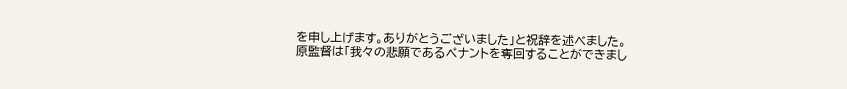を申し上げます。ありがとうございました」と祝辞を述べました。
原監督は「我々の悲願であるペナントを奪回することができまし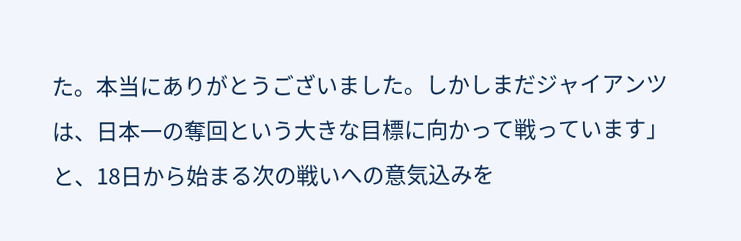た。本当にありがとうございました。しかしまだジャイアンツは、日本一の奪回という大きな目標に向かって戦っています」と、18日から始まる次の戦いへの意気込みを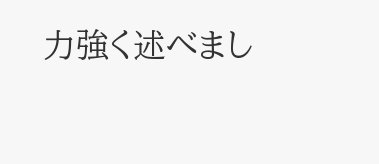力強く述べまし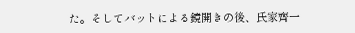た。そしてバットによる鏡開きの後、氏家齊一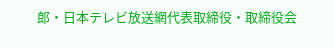郎・日本テレビ放送網代表取締役・取締役会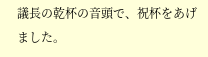議長の乾杯の音頭で、祝杯をあげました。